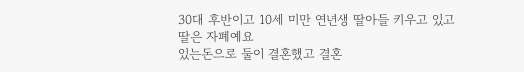30대 후반이고 10세 미만 연년생 딸아들 키우고 있고
딸은 자폐예요
있는돈으로 둘이 결혼했고 결혼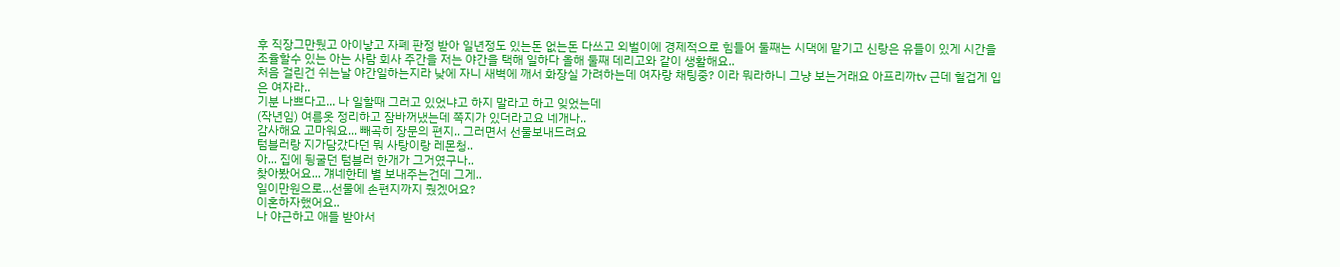후 직장그만뒀고 아이낳고 자폐 판정 받아 일년정도 있는돈 없는돈 다쓰고 외벌이에 경제적으로 힘들어 둘째는 시댁에 맡기고 신랑은 유들이 있게 시간을 조율할수 있는 아는 사람 회사 주간을 저는 야간을 택해 일하다 올해 둘째 데리고와 같이 생활해요..
처음 걸린건 쉬는날 야간일하는지라 낮에 자니 새벽에 깨서 화장실 가려하는데 여자랑 채팅중? 이라 뭐라하니 그냥 보는거래요 아프리까tv 근데 헐겁게 입은 여자라..
기분 나쁘다고... 나 일할때 그러고 있었냐고 하지 말라고 하고 잊었는데
(작년임) 여름옷 정리하고 잠바꺼냈는데 쪽지가 있더라고요 네개나..
감사해요 고마워요... 빼곡히 장문의 편지.. 그러면서 선물보내드려요
텀블러랑 지가담갔다던 뭐 사탕이랑 레몬청..
아... 집에 뒹굴던 텀블러 한개가 그거였구나..
찾아봤어요... 걔네한테 별 보내주는건데 그게..
일이만원으로...선물에 손편지까지 줬겠어요?
이혼하자했어요..
나 야근하고 애들 받아서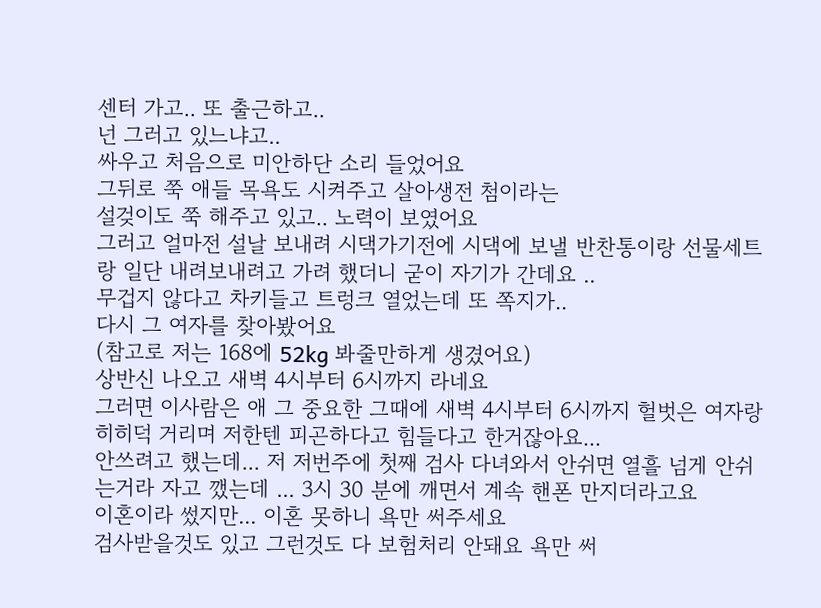센터 가고.. 또 출근하고..
넌 그러고 있느냐고..
싸우고 처음으로 미안하단 소리 들었어요
그뒤로 쭉 애들 목욕도 시켜주고 살아생전 첨이라는
설겆이도 쭉 해주고 있고.. 노력이 보였어요
그러고 얼마전 설날 보내려 시댁가기전에 시댁에 보낼 반찬통이랑 선물세트랑 일단 내려보내려고 가려 했더니 굳이 자기가 간데요 ..
무겁지 않다고 차키들고 트렁크 열었는데 또 쪽지가..
다시 그 여자를 찾아봤어요
(참고로 저는 168에 52kg 봐줄만하게 생겼어요)
상반신 나오고 새벽 4시부터 6시까지 라네요
그러면 이사람은 애 그 중요한 그때에 새벽 4시부터 6시까지 헐벗은 여자랑 히히덕 거리며 저한텐 피곤하다고 힘들다고 한거잖아요...
안쓰려고 했는데... 저 저번주에 첫째 검사 다녀와서 안쉬면 열흘 넘게 안쉬는거라 자고 깼는데 ... 3시 30 분에 깨면서 계속 핸폰 만지더라고요
이혼이라 썼지만... 이혼 못하니 욕만 써주세요
검사받을것도 있고 그런것도 다 보험처리 안돼요 욕만 써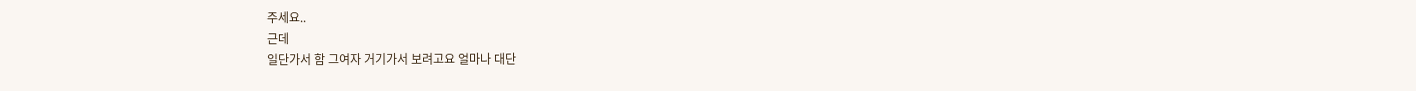주세요..
근데
일단가서 함 그여자 거기가서 보려고요 얼마나 대단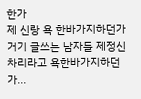한가
제 신랑 욕 한바가지하던가 거기 글쓰는 남자들 제정신 차리라고 욕한바가지하던가...